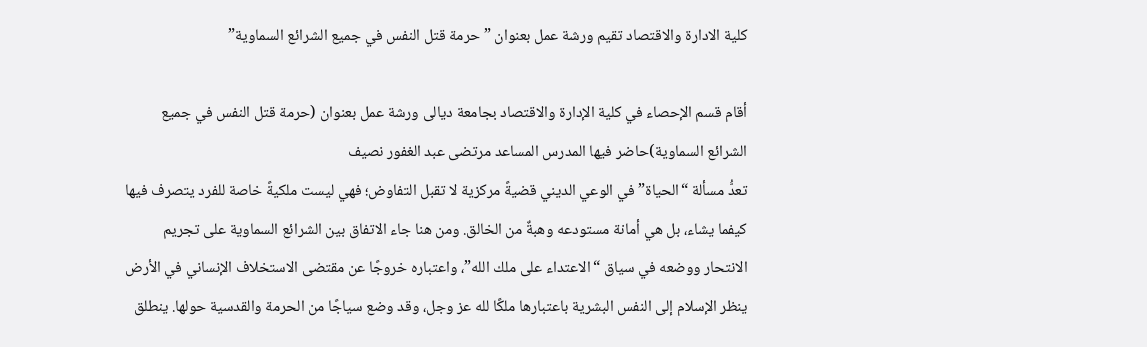كلية الادارة والاقتصاد تقيم ورشة عمل بعنوان ” حرمة قتل النفس في جميع الشرائع السماوية”

أقام قسم الإحصاء في كلية الإدارة والاقتصاد بجامعة ديالى ورشة عمل بعنوان (حرمة قتل النفس في جميع الشرائع السماوية)حاضر فيها المدرس المساعد مرتضى عبد الغفور نصيف
تعدُّ مسألة “الحياة” في الوعي الديني قضيةً مركزية لا تقبل التفاوض؛ فهي ليست ملكيةً خاصة للفرد يتصرف فيها كيفما يشاء، بل هي أمانة مستودعه وهبةٌ من الخالق. ومن هنا جاء الاتفاق بين الشرائع السماوية على تجريم الانتحار ووضعه في سياق “الاعتداء على ملك الله”، واعتباره خروجًا عن مقتضى الاستخلاف الإنساني في الأرض ينظر الإسلام إلى النفس البشرية باعتبارها ملكًا لله عز وجل، وقد وضع سياجًا من الحرمة والقدسية حولها. ينطلق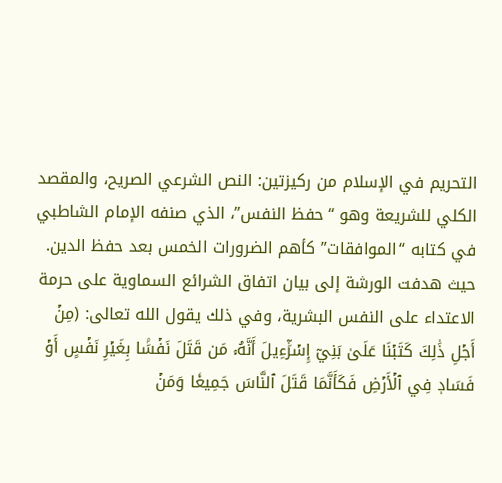التحريم في الإسلام من ركيزتين: النص الشرعي الصريح، والمقصد الكلي للشريعة وهو “حفظ النفس”، الذي صنفه الإمام الشاطبي في كتابه “الموافقات” كأهم الضرورات الخمس بعد حفظ الدين.
حيث هدفت الورشة إلى بيان اتفاق الشرائع السماوية على حرمة الاعتداء على النفس البشرية، وفي ذلك يقول الله تعالى: (مِنۡ أَجۡلِ ذَٰلِكَ كَتَبۡنَا عَلَىٰ بَنِيٓ إِسۡرَٰٓءِيلَ أَنَّهُۥ مَن قَتَلَ نَفۡسَۢا بِغَيۡرِ نَفۡسٍ أَوۡ فَسَادٖ فِي ٱلۡأَرۡضِ فَكَأَنَّمَا قَتَلَ ٱلنَّاسَ جَمِيعٗا وَمَنۡ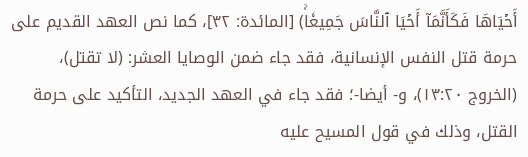أَحۡيَاهَا فَكَأَنَّمَآ أَحۡيَا ٱلنَّاسَ جَمِيعٗاۚ) [المائدة: ۳۲]، كما نص العهد القديم على حرمة قتل النفس الإنسانية، فقد جاء ضمن الوصايا العشر: (لا تقتل)، (الخروج ۱۳:۲۰)، و- أيضا-؛ فقد جاء في العهد الجديد، التأكيد على حرمة القتل، وذلك في قول المسيح عليه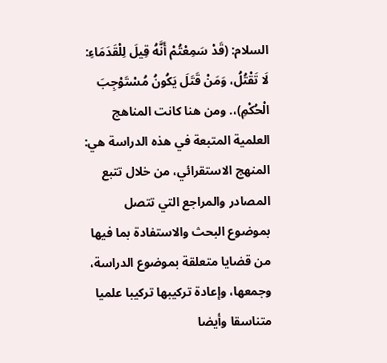السلام: (قَدْ سَمِعْتُمْ أَنَّهُ قِيلَ لِلْقَدَمَاءِ: لَا تَقْتُلُ، وَمَنْ قَتَلَ يَكُونُ مُسْتَوْجِبَ الْحُكْمِ)،. ومن هنا كانت المناهج العلمية المتبعة في هذه الدراسة هي: المنهج الاستقرائي، من خلال تتبع المصادر والمراجع التي تتصل بموضوع البحث والاستفادة بما فيها من قضايا متعلقة بموضوع الدراسة، وجمعها، وإعادة تركيبها تركيبا علميا متناسقا وأيضا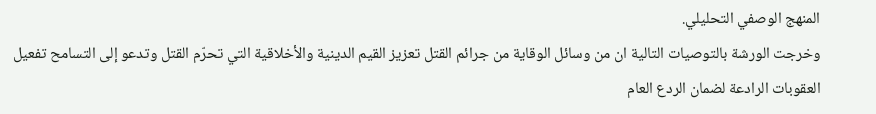المنهج الوصفي التحليلي.
وخرجت الورشة بالتوصيات التالية ان من وسائل الوقاية من جرائم القتل تعزيز القيم الدينية والأخلاقية التي تحرّم القتل وتدعو إلى التسامح تفعيل العقوبات الرادعة لضمان الردع العام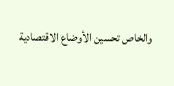والخاص تحسين الأوضاع الاقتصادية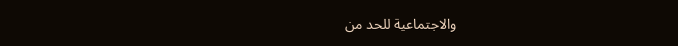والاجتماعية للحد من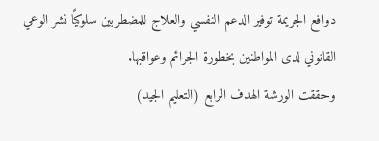دوافع الجريمة توفير الدعم النفسي والعلاج للمضطربين سلوكيًا نشر الوعي القانوني لدى المواطنين بخطورة الجرائم وعواقبها.
وحققت الورشة الهدف الرابع (التعليم الجيد)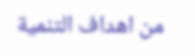من اهداف التنمية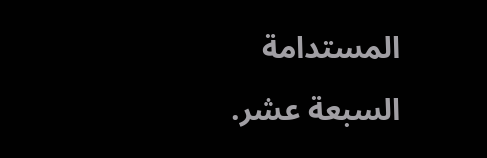المستدامة السبعة عشر.